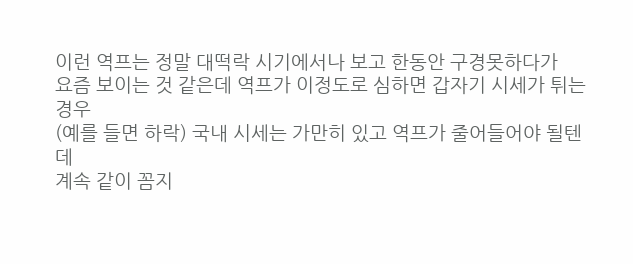이런 역프는 정말 대떡락 시기에서나 보고 한동안 구경못하다가
요즘 보이는 것 같은데 역프가 이정도로 심하면 갑자기 시세가 튀는 경우
(예를 들면 하락) 국내 시세는 가만히 있고 역프가 줄어들어야 될텐데
계속 같이 꼼지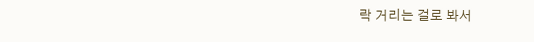락 거리는 걸로 봐서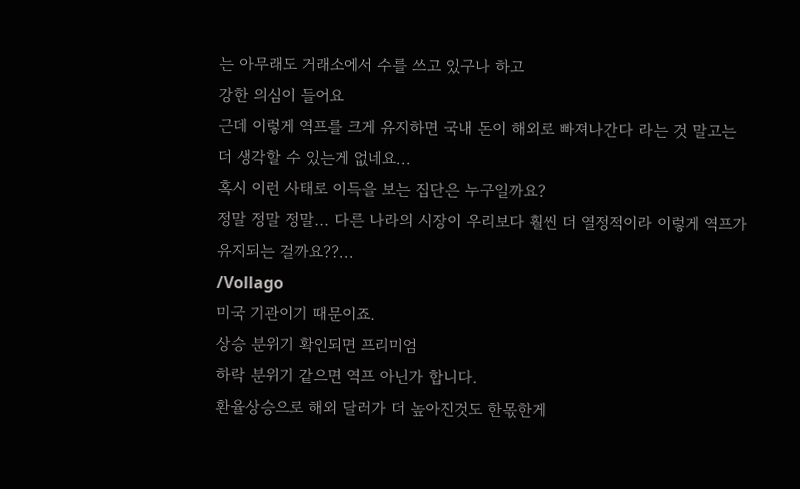는 아무래도 거래소에서 수를 쓰고 있구나 하고
강한 의심이 들어요
근데 이렇게 역프를 크게 유지하면 국내 돈이 해외로 빠져나간다 라는 것 말고는
더 생각할 수 있는게 없네요...
혹시 이런 사태로 이득을 보는 집단은 누구일까요?
정말 정말 정말... 다른 나라의 시장이 우리보다 훨씬 더 열정적이라 이렇게 역프가 유지되는 걸까요??...
/Vollago
미국 기관이기 때문이죠.
상승 분위기 확인되면 프리미엄
하락 분위기 같으면 역프 아닌가 합니다.
환율상승으로 해외 달러가 더 높아진것도 한몫한게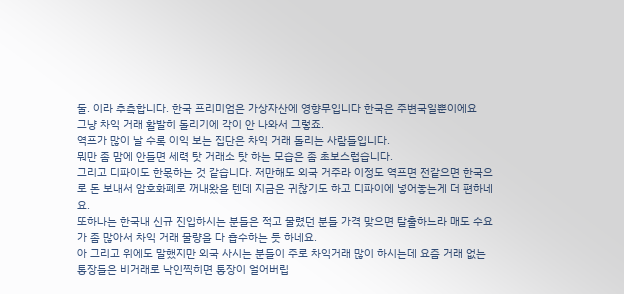둘. 이라 추측합니다. 한국 프리미엄은 가상자산에 영향무입니다 한국은 주변국일뿐이에요
그냥 차익 거래 활발히 돌리기에 각이 안 나와서 그렇죠.
역프가 많이 날 수록 이익 보는 집단은 차익 거래 돌리는 사람들입니다.
뭐만 좀 맘에 안들면 세력 탓 거래소 탓 하는 모습은 좀 초보스럽습니다.
그리고 디파이도 한몫하는 것 같습니다. 저만해도 외국 거주라 이정도 역프면 전같으면 한국으로 돈 보내서 암호화폐로 꺼내왔을 텐데 지금은 귀찮기도 하고 디파이에 넣어놓는게 더 편하네요.
또하나는 한국내 신규 진입하시는 분들은 적고 물렸던 분들 가격 맞으면 탈출하느라 매도 수요가 좀 많아서 차익 거래 물량을 다 흡수하는 듯 하네요.
아 그리고 위에도 말했지만 외국 사시는 분들이 주로 차익거래 많이 하시는데 요즘 거래 없는 통장들은 비거래로 낙인찍히면 통장이 얼어버립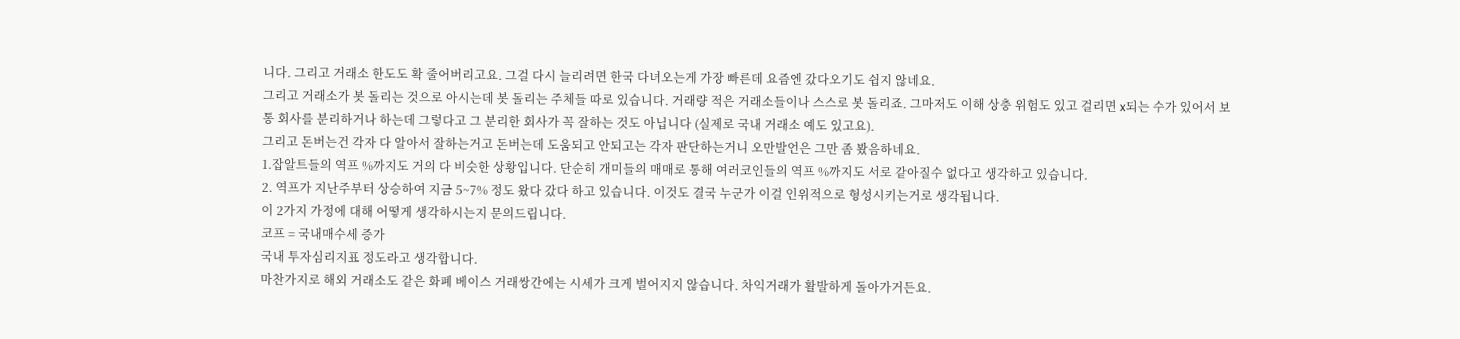니다. 그리고 거래소 한도도 확 줄어버리고요. 그걸 다시 늘리려면 한국 다녀오는게 가장 빠른데 요즘엔 갔다오기도 쉽지 않네요.
그리고 거래소가 봇 돌리는 것으로 아시는데 봇 돌리는 주체들 따로 있습니다. 거래량 적은 거래소들이나 스스로 봇 돌리죠. 그마저도 이해 상충 위험도 있고 걸리면 x되는 수가 있어서 보통 회사를 분리하거나 하는데 그렇다고 그 분리한 회사가 꼭 잘하는 것도 아닙니다 (실제로 국내 거래소 예도 있고요).
그리고 돈버는건 각자 다 알아서 잘하는거고 돈버는데 도움되고 안되고는 각자 판단하는거니 오만발언은 그만 좀 봤음하네요.
1.잡알트들의 역프 %까지도 거의 다 비슷한 상황입니다. 단순히 개미들의 매매로 통해 여러코인들의 역프 %까지도 서로 같아질수 없다고 생각하고 있습니다.
2. 역프가 지난주부터 상승하여 지금 5~7% 정도 왔다 갔다 하고 있습니다. 이것도 결국 누군가 이걸 인위적으로 형성시키는거로 생각됩니다.
이 2가지 가정에 대해 어떻게 생각하시는지 문의드립니다.
코프 = 국내매수세 증가
국내 투자심리지표 정도라고 생각합니다.
마찬가지로 해외 거래소도 같은 화폐 베이스 거래쌍간에는 시세가 크게 벌어지지 않습니다. 차익거래가 활발하게 돌아가거든요.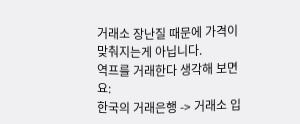거래소 장난질 때문에 가격이 맞춰지는게 아닙니다.
역프를 거래한다 생각해 보면요:
한국의 거래은행 -> 거래소 입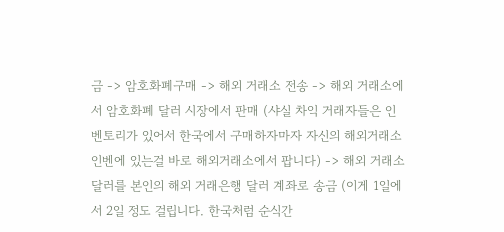금 -> 암호화폐구매 -> 해외 거래소 전송 -> 해외 거래소에서 암호화폐 달러 시장에서 판매 (샤실 차익 거래자들은 인벤토리가 있어서 한국에서 구매하자마자 자신의 해외거래소 인벤에 있는걸 바로 해외거래소에서 팝니다) -> 해외 거래소 달러를 본인의 해외 거래은행 달러 계좌로 송금 (이게 1일에서 2일 정도 걸립니다. 한국처럼 순식간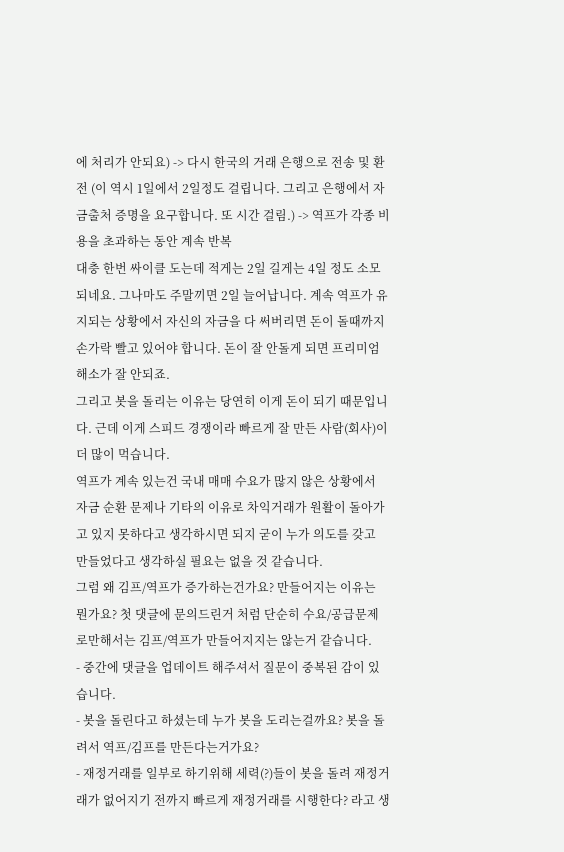에 처리가 안되요) -> 다시 한국의 거래 은행으로 전송 및 환전 (이 역시 1일에서 2일정도 걸립니다. 그리고 은행에서 자금출처 증명을 요구합니다. 또 시간 걸림.) -> 역프가 각종 비용을 초과하는 동안 계속 반복
대충 한번 싸이클 도는데 적게는 2일 길게는 4일 정도 소모되네요. 그나마도 주말끼면 2일 늘어납니다. 계속 역프가 유지되는 상황에서 자신의 자금을 다 써버리면 돈이 돌때까지 손가락 빨고 있어야 합니다. 돈이 잘 안돌게 되면 프리미엄 해소가 잘 안되죠.
그리고 봇을 돌리는 이유는 당연히 이게 돈이 되기 때문입니다. 근데 이게 스피드 경쟁이라 빠르게 잘 만든 사람(회사)이 더 많이 먹습니다.
역프가 계속 있는건 국내 매매 수요가 많지 않은 상황에서 자금 순환 문제나 기타의 이유로 차익거래가 원활이 돌아가고 있지 못하다고 생각하시면 되지 굳이 누가 의도를 갖고 만들었다고 생각하실 필요는 없을 것 같습니다.
그럼 왜 김프/역프가 증가하는건가요? 만들어지는 이유는 뭔가요? 첫 댓글에 문의드린거 처럼 단순히 수요/공급문제로만해서는 김프/역프가 만들어지지는 않는거 같습니다.
- 중간에 댓글을 업데이트 해주셔서 질문이 중복된 감이 있습니다.
- 봇을 돌린다고 하셨는데 누가 봇을 도리는걸까요? 봇을 돌려서 역프/김프를 만든다는거가요?
- 재정거래를 일부로 하기위해 세력(?)들이 봇을 돌려 재정거래가 없어지기 전까지 빠르게 재정거래를 시행한다? 라고 생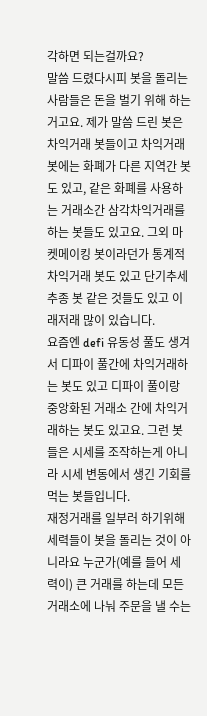각하면 되는걸까요?
말씀 드렸다시피 봇을 돌리는 사람들은 돈을 벌기 위해 하는 거고요. 제가 말씀 드린 봇은 차익거래 봇들이고 차익거래 봇에는 화폐가 다른 지역간 봇도 있고, 같은 화폐를 사용하는 거래소간 삼각차익거래를 하는 봇들도 있고요. 그외 마켓메이킹 봇이라던가 통계적 차익거래 봇도 있고 단기추세추종 봇 같은 것들도 있고 이래저래 많이 있습니다.
요즘엔 defi 유동성 풀도 생겨서 디파이 풀간에 차익거래하는 봇도 있고 디파이 풀이랑 중앙화된 거래소 간에 차익거래하는 봇도 있고요. 그런 봇들은 시세를 조작하는게 아니라 시세 변동에서 생긴 기회를 먹는 봇들입니다.
재정거래를 일부러 하기위해 세력들이 봇을 돌리는 것이 아니라요 누군가(예를 들어 세력이) 큰 거래를 하는데 모든 거래소에 나눠 주문을 낼 수는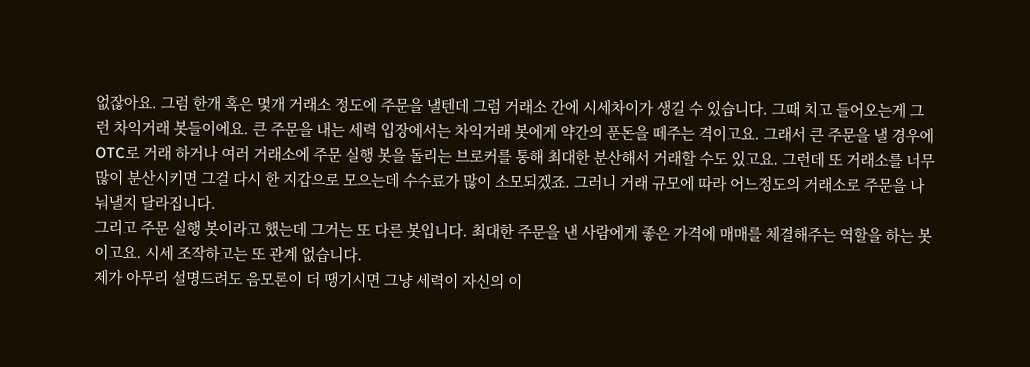없잖아요. 그럼 한개 혹은 몇개 거래소 정도에 주문을 낼텐데 그럼 거래소 간에 시세차이가 생길 수 있습니다. 그때 치고 들어오는게 그런 차익거래 봇들이에요. 큰 주문을 내는 세력 입장에서는 차익거래 봇에게 약간의 푼돈을 떼주는 격이고요. 그래서 큰 주문을 낼 경우에 OTC로 거래 하거나 여러 거래소에 주문 실행 봇을 돌리는 브로커를 통해 최대한 분산해서 거래할 수도 있고요. 그런데 또 거래소를 너무 많이 분산시키면 그걸 다시 한 지갑으로 모으는데 수수료가 많이 소모되겠죠. 그러니 거래 규모에 따라 어느정도의 거래소로 주문을 나눠낼지 달라집니다.
그리고 주문 실행 봇이라고 했는데 그거는 또 다른 봇입니다. 최대한 주문을 낸 사람에게 좋은 가격에 매매를 체결해주는 역할을 하는 봇이고요. 시세 조작하고는 또 관계 없습니다.
제가 아무리 설명드려도 음모론이 더 땡기시면 그냥 세력이 자신의 이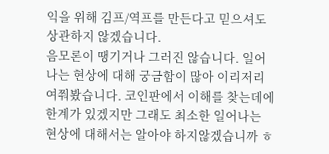익을 위해 김프/역프를 만든다고 믿으셔도 상관하지 않겠습니다.
음모론이 땡기거나 그러진 않습니다. 일어나는 현상에 대해 궁금함이 많아 이리저리 여쭤봤습니다. 코인판에서 이해를 찾는데에 한계가 있겠지만 그래도 최소한 일어나는 현상에 대해서는 알아야 하지않겠습니까 ㅎ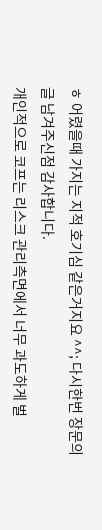ㅎ 어렸을때 가지는 지적 호기심 같은거지요 ^^; 다시한번 장문의 글 남겨주신점 감사합니다.
개인적으로 코프는 리스크 관리측면에서 너무 과도하게 벌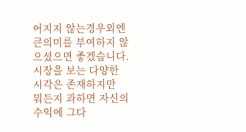어지지 않는경우외엔
큰의미를 부여하지 않으셨으면 좋겠습니다.
시장을 보는 다양한 시각은 존재하지만
뭐든지 과하면 자신의 수익에 그다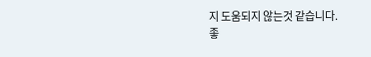지 도움되지 않는것 같습니다.
좋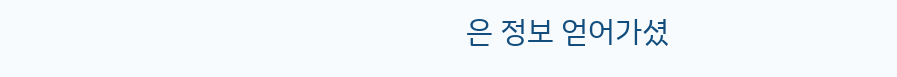은 정보 얻어가셨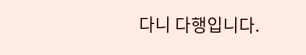다니 다행입니다.